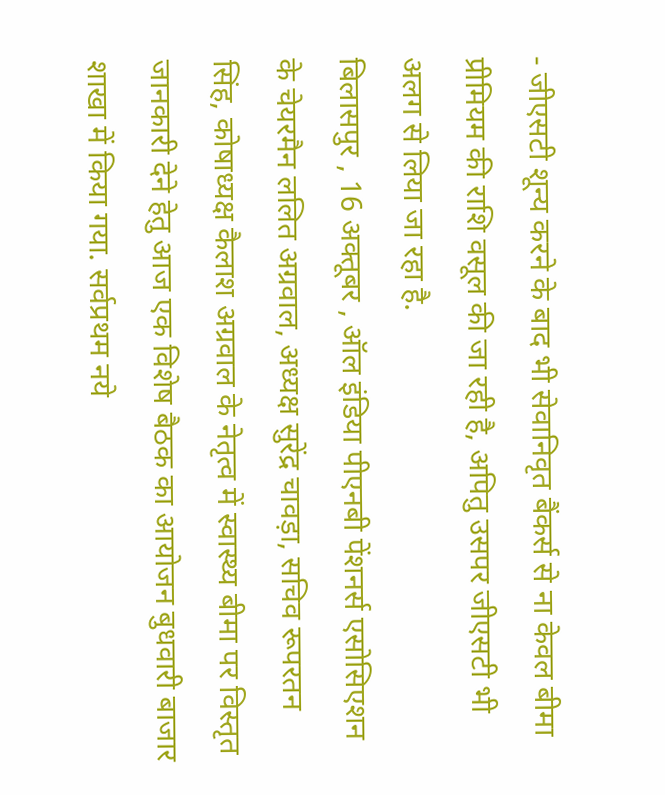- जीएसटी शून्य करने के बाद भी सेवानिवृत बैंकर्स से ना केवल बीमा प्रीमियम की राशि वसूल की जा रही है, अपितु उसपर जीएसटी भी अलग से लिया जा रहा है.
बिलासपुर , 16 अक्तूबर , ऑल इंडिया पीएनबी पेंशनर्स एसोसिएशन के चेयरमैन ललित अग्रवाल, अध्यक्ष सुरेंद्र चावड़ा, सचिव रूपरतन सिंह, कोषाध्यक्ष कैलाश अग्रवाल के नेतृत्व में स्वास्थ्य बीमा पर विस्तृत जानकारी देने हेतु आज एक विशेष बैठक का आयोजन बुधवारी बाजार शाखा में किया गया. सर्वप्रथम नये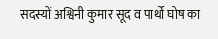सदस्यों अश्विनी कुमार सूद व पार्थो घोष का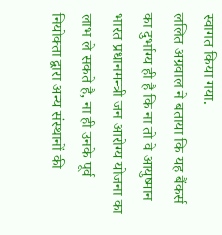स्वागत किया गया.
ललित अग्रवाल ने बताया कि यह बैंकर्स का दुर्भाग्य ही है कि ना तो वे आयुष्मान भारत प्रधानमन्त्री जन आरोग्य योजना का लाभ ले सकते है, ना ही उनके पूर्व नियोक्ता द्वारा अन्य संस्थानों की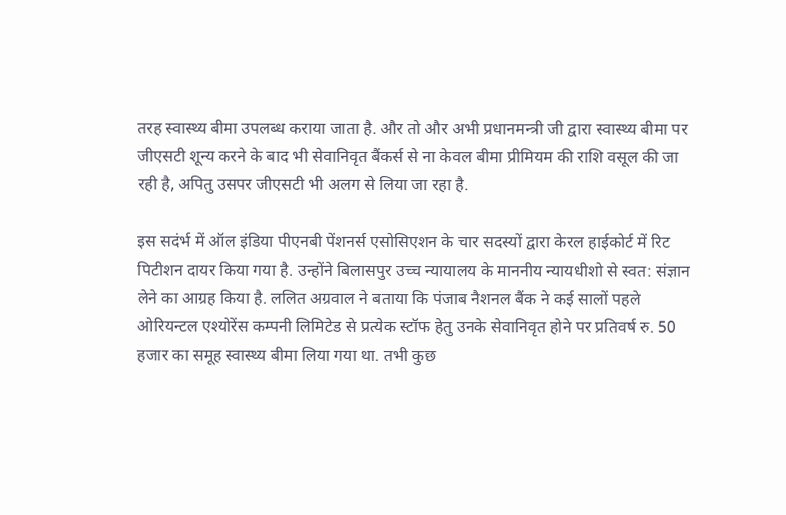तरह स्वास्थ्य बीमा उपलब्ध कराया जाता है. और तो और अभी प्रधानमन्त्री जी द्वारा स्वास्थ्य बीमा पर जीएसटी शून्य करने के बाद भी सेवानिवृत बैंकर्स से ना केवल बीमा प्रीमियम की राशि वसूल की जा रही है, अपितु उसपर जीएसटी भी अलग से लिया जा रहा है.

इस सदंर्भ में ऑल इंडिया पीएनबी पेंशनर्स एसोसिएशन के चार सदस्यों द्वारा केरल हाईकोर्ट में रिट पिटीशन दायर किया गया है. उन्होंने बिलासपुर उच्च न्यायालय के माननीय न्यायधीशो से स्वत: संज्ञान लेने का आग्रह किया है. ललित अग्रवाल ने बताया कि पंजाब नैशनल बैंक ने कई सालों पहले ओरियन्टल एश्योरेंस कम्पनी लिमिटेड से प्रत्येक स्टॉफ हेतु उनके सेवानिवृत होने पर प्रतिवर्ष रु. 50 हजार का समूह स्वास्थ्य बीमा लिया गया था. तभी कुछ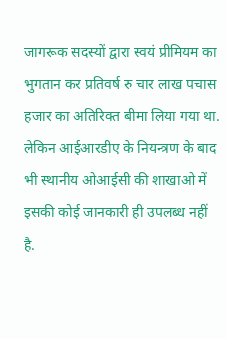जागरूक सदस्यों द्वारा स्वयं प्रीमियम का भुगतान कर प्रतिवर्ष रु चार लाख पचास हजार का अतिरिक्त बीमा लिया गया था. लेकिन आईआरडीए के नियन्त्रण के बाद भी स्थानीय ओआईसी की शाखाओ में इसकी कोई जानकारी ही उपलब्ध नहीं है.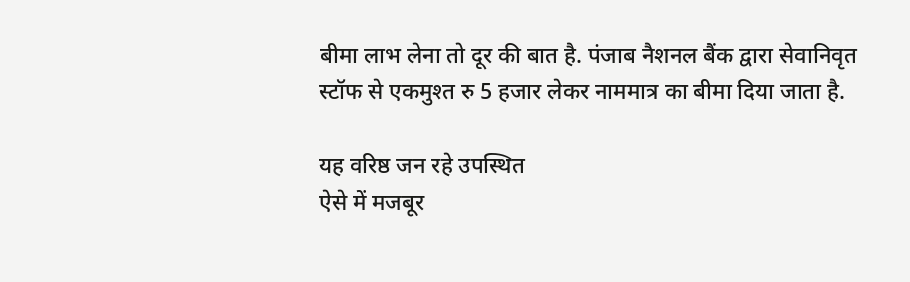बीमा लाभ लेना तो दूर की बात है. पंजाब नैशनल बैंक द्वारा सेवानिवृत स्टॉफ से एकमुश्त रु 5 हजार लेकर नाममात्र का बीमा दिया जाता है.

यह वरिष्ठ जन रहे उपस्थित
ऐसे में मजबूर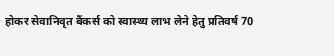होकर सेवानिवृत बैंकर्स को स्वास्थ्य लाभ लेने हेतु प्रतिवर्ष 70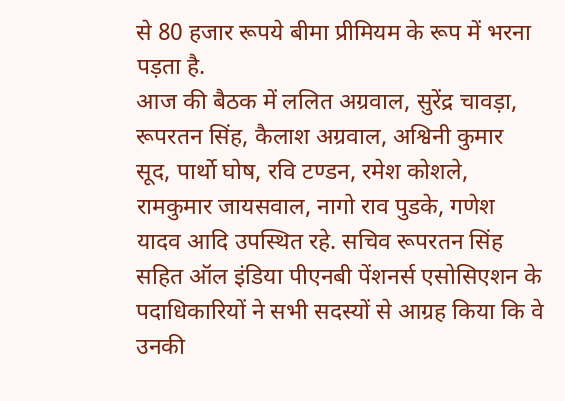से 80 हजार रूपये बीमा प्रीमियम के रूप में भरना पड़ता है.
आज की बैठक में ललित अग्रवाल, सुरेंद्र चावड़ा, रूपरतन सिंह, कैलाश अग्रवाल, अश्विनी कुमार सूद, पार्थो घोष, रवि टण्डन, रमेश कोशले, रामकुमार जायसवाल, नागो राव पुडके, गणेश यादव आदि उपस्थित रहे. सचिव रूपरतन सिंह सहित ऑल इंडिया पीएनबी पेंशनर्स एसोसिएशन के पदाधिकारियों ने सभी सदस्यों से आग्रह किया कि वे उनकी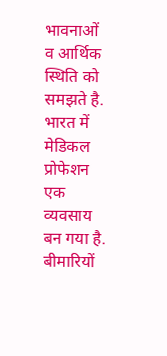भावनाओं व आर्थिक स्थिति को समझते है. भारत में मेडिकल प्रोफेशन एक व्यवसाय बन गया है. बीमारियों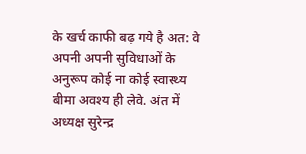के खर्च काफी बढ़ गये है अत: वे अपनी अपनी सुविधाओं के अनुरूप कोई ना कोई स्वास्थ्य बीमा अवश्य ही लेवे. अंत में अध्यक्ष सुरेन्द्र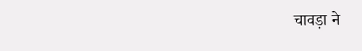चावड़ा ने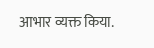आभार व्यक्त किया.